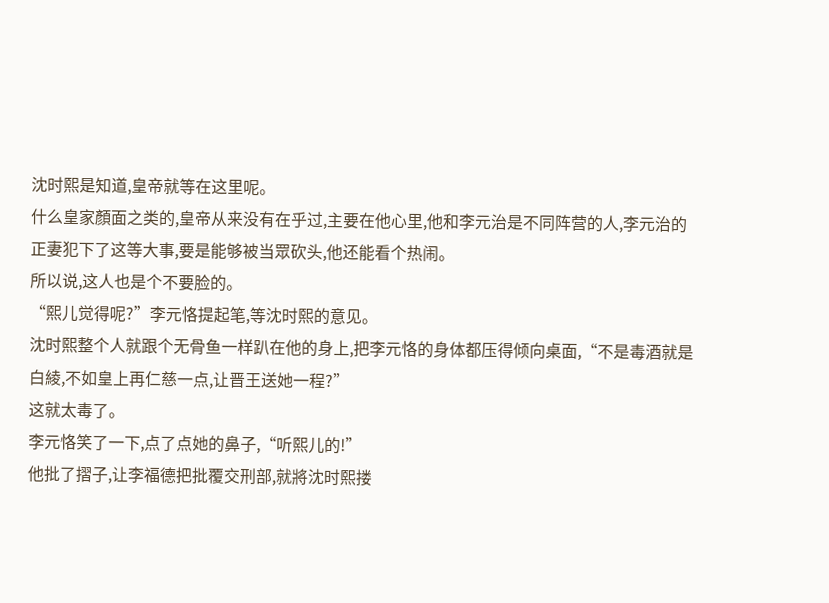沈时熙是知道,皇帝就等在这里呢。
什么皇家顏面之类的,皇帝从来没有在乎过,主要在他心里,他和李元治是不同阵营的人,李元治的正妻犯下了这等大事,要是能够被当眾砍头,他还能看个热闹。
所以说,这人也是个不要脸的。
“熙儿觉得呢?”李元恪提起笔,等沈时熙的意见。
沈时熙整个人就跟个无骨鱼一样趴在他的身上,把李元恪的身体都压得倾向桌面,“不是毒酒就是白綾,不如皇上再仁慈一点,让晋王送她一程?”
这就太毒了。
李元恪笑了一下,点了点她的鼻子,“听熙儿的!”
他批了摺子,让李福德把批覆交刑部,就將沈时熙搂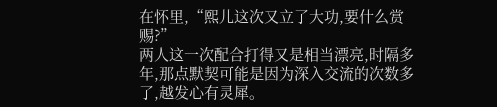在怀里,“熙儿这次又立了大功,要什么赏赐?”
两人这一次配合打得又是相当漂亮,时隔多年,那点默契可能是因为深入交流的次数多了,越发心有灵犀。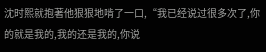沈时熙就抱著他狠狠地啃了一口,“我已经说过很多次了,你的就是我的,我的还是我的,你说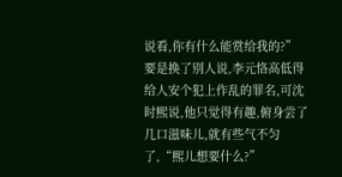说看,你有什么能赏给我的?”
要是换了別人说,李元恪高低得给人安个犯上作乱的罪名,可沈时熙说,他只觉得有趣,俯身尝了几口滋味儿,就有些气不匀了,“熙儿想要什么?”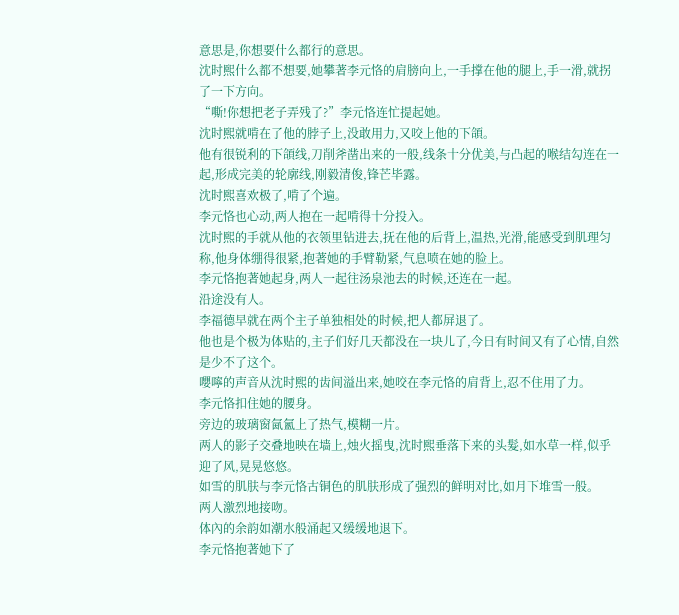意思是,你想要什么都行的意思。
沈时熙什么都不想要,她攀著李元恪的肩膀向上,一手撑在他的腿上,手一滑,就拐了一下方向。
“嘶!你想把老子弄残了?”李元恪连忙提起她。
沈时熙就啃在了他的脖子上,没敢用力,又咬上他的下頜。
他有很锐利的下頜线,刀削斧凿出来的一般,线条十分优美,与凸起的喉结勾连在一起,形成完美的轮廓线,刚毅清俊,锋芒毕露。
沈时熙喜欢极了,啃了个遍。
李元恪也心动,两人抱在一起啃得十分投入。
沈时熙的手就从他的衣领里钻进去,抚在他的后背上,温热,光滑,能感受到肌理匀称,他身体绷得很紧,抱著她的手臂勒紧,气息喷在她的脸上。
李元恪抱著她起身,两人一起往汤泉池去的时候,还连在一起。
沿途没有人。
李福德早就在两个主子单独相处的时候,把人都屏退了。
他也是个极为体贴的,主子们好几天都没在一块儿了,今日有时间又有了心情,自然是少不了这个。
嚶嚀的声音从沈时熙的齿间溢出来,她咬在李元恪的肩背上,忍不住用了力。
李元恪扣住她的腰身。
旁边的玻璃窗氤氳上了热气,模糊一片。
两人的影子交叠地映在墙上,烛火摇曳,沈时熙垂落下来的头髮,如水草一样,似乎迎了风,晃晃悠悠。
如雪的肌肤与李元恪古铜色的肌肤形成了强烈的鲜明对比,如月下堆雪一般。
两人激烈地接吻。
体內的余韵如潮水般涌起又缓缓地退下。
李元恪抱著她下了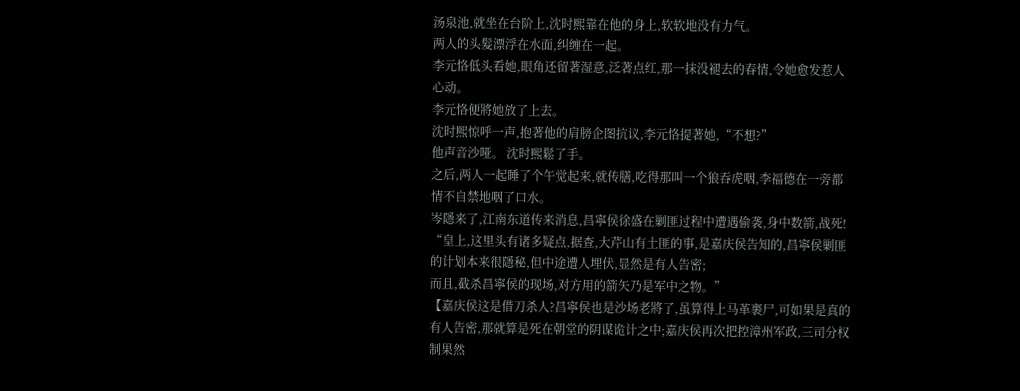汤泉池,就坐在台阶上,沈时熙靠在他的身上,软软地没有力气。
两人的头髮漂浮在水面,纠缠在一起。
李元恪低头看她,眼角还留著湿意,泛著点红,那一抹没褪去的春情,令她愈发惹人心动。
李元恪便將她放了上去。
沈时熙惊呼一声,抱著他的肩膀企图抗议,李元恪提著她,“不想?”
他声音沙哑。 沈时熙鬆了手。
之后,两人一起睡了个午觉起来,就传膳,吃得那叫一个狼吞虎咽,李福德在一旁都情不自禁地咽了口水。
岑隱来了,江南东道传来消息,昌寧侯徐盛在剿匪过程中遭遇偷袭,身中数箭,战死!
“皇上,这里头有诸多疑点,据查,大芹山有土匪的事,是嘉庆侯告知的,昌寧侯剿匪的计划本来很隱秘,但中途遭人埋伏,显然是有人告密;
而且,截杀昌寧侯的现场,对方用的箭矢乃是军中之物。”
【嘉庆侯这是借刀杀人?昌寧侯也是沙场老將了,虽算得上马革裹尸,可如果是真的有人告密,那就算是死在朝堂的阴谋诡计之中;嘉庆侯再次把控漳州军政,三司分权制果然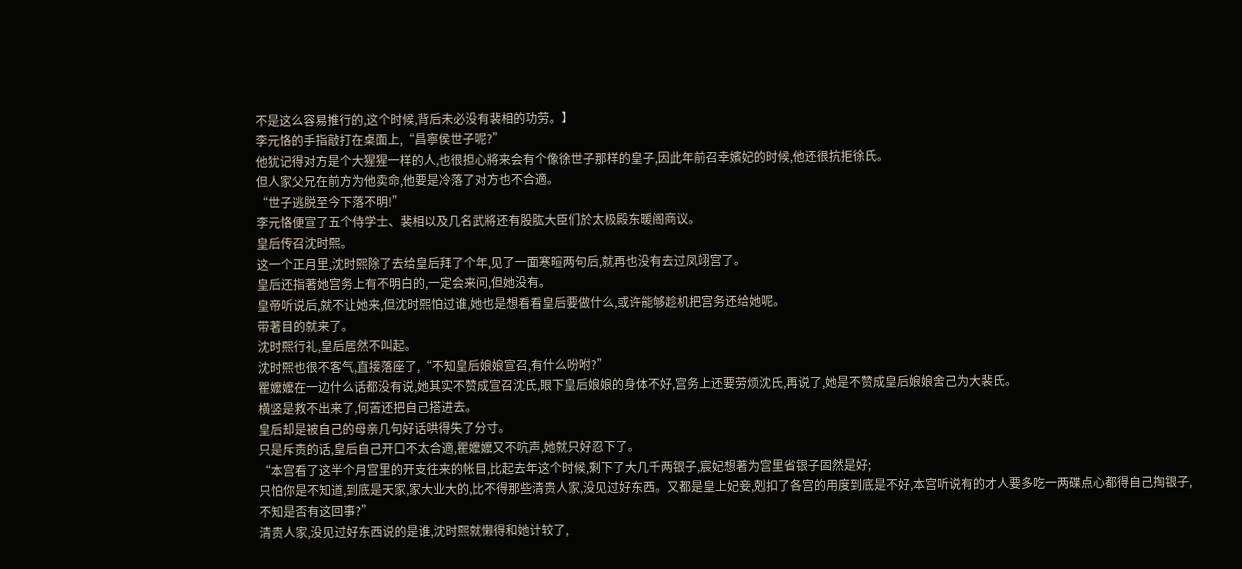不是这么容易推行的,这个时候,背后未必没有裴相的功劳。】
李元恪的手指敲打在桌面上,“昌寧侯世子呢?”
他犹记得对方是个大猩猩一样的人,也很担心將来会有个像徐世子那样的皇子,因此年前召幸嬪妃的时候,他还很抗拒徐氏。
但人家父兄在前方为他卖命,他要是冷落了对方也不合適。
“世子逃脱至今下落不明!”
李元恪便宣了五个侍学士、裴相以及几名武將还有股肱大臣们於太极殿东暖阁商议。
皇后传召沈时熙。
这一个正月里,沈时熙除了去给皇后拜了个年,见了一面寒暄两句后,就再也没有去过凤翊宫了。
皇后还指著她宫务上有不明白的,一定会来问,但她没有。
皇帝听说后,就不让她来,但沈时熙怕过谁,她也是想看看皇后要做什么,或许能够趁机把宫务还给她呢。
带著目的就来了。
沈时熙行礼,皇后居然不叫起。
沈时熙也很不客气,直接落座了,“不知皇后娘娘宣召,有什么吩咐?”
瞿嬤嬤在一边什么话都没有说,她其实不赞成宣召沈氏,眼下皇后娘娘的身体不好,宫务上还要劳烦沈氏,再说了,她是不赞成皇后娘娘舍己为大裴氏。
横竖是救不出来了,何苦还把自己搭进去。
皇后却是被自己的母亲几句好话哄得失了分寸。
只是斥责的话,皇后自己开口不太合適,瞿嬤嬤又不吭声,她就只好忍下了。
“本宫看了这半个月宫里的开支往来的帐目,比起去年这个时候,剩下了大几千两银子,宸妃想著为宫里省银子固然是好;
只怕你是不知道,到底是天家,家大业大的,比不得那些清贵人家,没见过好东西。又都是皇上妃妾,剋扣了各宫的用度到底是不好,本宫听说有的才人要多吃一两碟点心都得自己掏银子,不知是否有这回事?”
清贵人家,没见过好东西说的是谁,沈时熙就懒得和她计较了,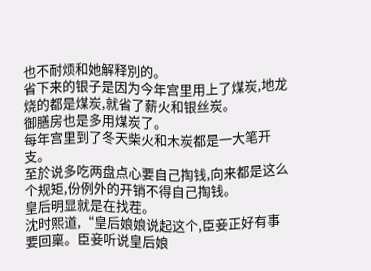也不耐烦和她解释別的。
省下来的银子是因为今年宫里用上了煤炭,地龙烧的都是煤炭,就省了薪火和银丝炭。
御膳房也是多用煤炭了。
每年宫里到了冬天柴火和木炭都是一大笔开支。
至於说多吃两盘点心要自己掏钱,向来都是这么个规矩,份例外的开销不得自己掏钱。
皇后明显就是在找茬。
沈时熙道,“皇后娘娘说起这个,臣妾正好有事要回稟。臣妾听说皇后娘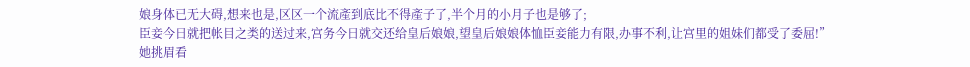娘身体已无大碍,想来也是,区区一个流產到底比不得產子了,半个月的小月子也是够了;
臣妾今日就把帐目之类的送过来,宫务今日就交还给皇后娘娘,望皇后娘娘体恤臣妾能力有限,办事不利,让宫里的姐妹们都受了委屈!”
她挑眉看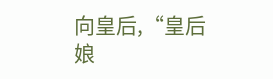向皇后,“皇后娘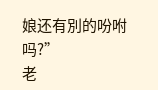娘还有別的吩咐吗?”
老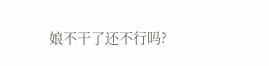娘不干了还不行吗?